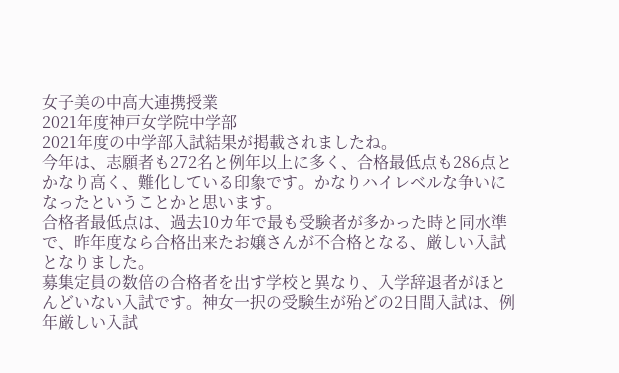女子美の中高大連携授業
2021年度神戸女学院中学部
2021年度の中学部入試結果が掲載されましたね。
今年は、志願者も272名と例年以上に多く、合格最低点も286点とかなり高く、難化している印象です。かなりハイレベルな争いになったということかと思います。
合格者最低点は、過去10カ年で最も受験者が多かった時と同水準で、昨年度なら合格出来たお嬢さんが不合格となる、厳しい入試となりました。
募集定員の数倍の合格者を出す学校と異なり、入学辞退者がほとんどいない入試です。神女一択の受験生が殆どの2日間入試は、例年厳しい入試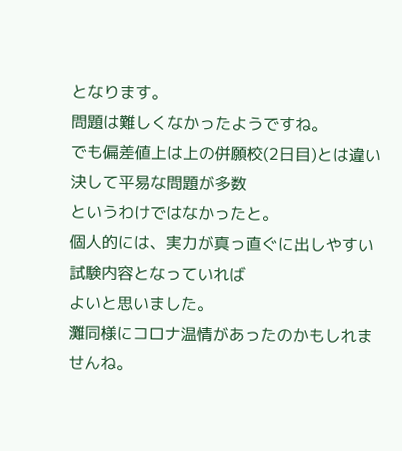となります。
問題は難しくなかったようですね。
でも偏差値上は上の併願校(2日目)とは違い決して平易な問題が多数
というわけではなかったと。
個人的には、実力が真っ直ぐに出しやすい試験内容となっていれば
よいと思いました。
灘同様にコロナ温情があったのかもしれませんね。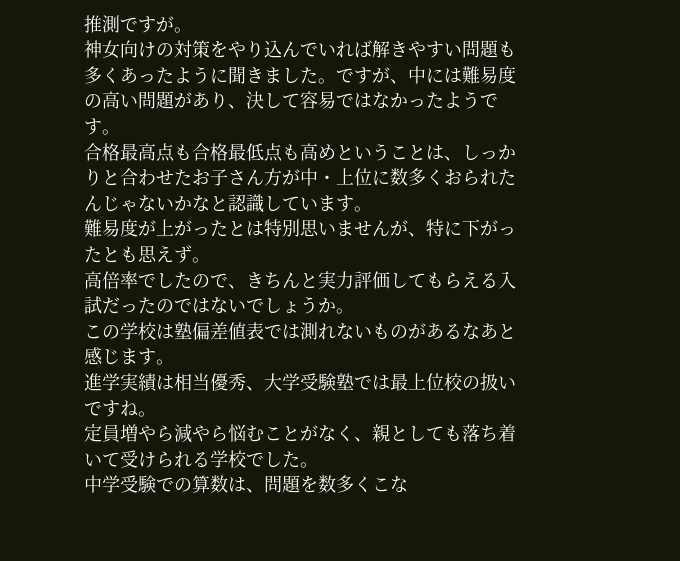推測ですが。
神女向けの対策をやり込んでいれば解きやすい問題も多くあったように聞きました。ですが、中には難易度の高い問題があり、決して容易ではなかったようです。
合格最高点も合格最低点も高めということは、しっかりと合わせたお子さん方が中・上位に数多くおられたんじゃないかなと認識しています。
難易度が上がったとは特別思いませんが、特に下がったとも思えず。
高倍率でしたので、きちんと実力評価してもらえる入試だったのではないでしょうか。
この学校は塾偏差値表では測れないものがあるなあと感じます。
進学実績は相当優秀、大学受験塾では最上位校の扱いですね。
定員増やら減やら悩むことがなく、親としても落ち着いて受けられる学校でした。
中学受験での算数は、問題を数多くこな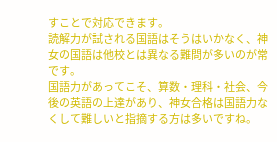すことで対応できます。
読解力が試される国語はそうはいかなく、神女の国語は他校とは異なる難問が多いのが常です。
国語力があってこそ、算数・理科・社会、今後の英語の上達があり、神女合格は国語力なくして難しいと指摘する方は多いですね。